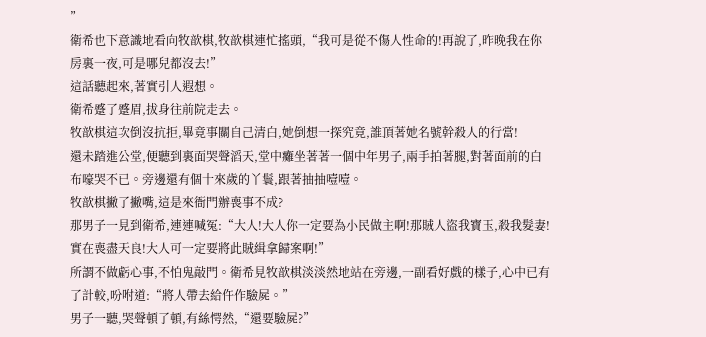”
衛希也下意識地看向牧歆棋,牧歆棋連忙搖頭,“我可是從不傷人性命的!再說了,昨晚我在你房裏一夜,可是哪兒都沒去!”
這話聽起來,著實引人遐想。
衛希蹙了蹙眉,拔身往前院走去。
牧歆棋這次倒沒抗拒,畢竟事關自己清白,她倒想一探究竟,誰頂著她名號幹殺人的行當!
還未踏進公堂,便聽到裏面哭聲滔天,堂中癱坐著著一個中年男子,兩手拍著腿,對著面前的白布嚎哭不已。旁邊還有個十來歲的丫鬟,跟著抽抽噎噎。
牧歆棋撇了撇嘴,這是來衙門辦喪事不成?
那男子一見到衛希,連連喊冤:“大人!大人你一定要為小民做主啊!那賊人盜我寶玉,殺我髮妻!實在喪盡天良!大人可一定要將此賊緝拿歸案啊!”
所謂不做虧心事,不怕鬼敲門。衛希見牧歆棋淡淡然地站在旁邊,一副看好戲的樣子,心中已有了計較,吩咐道:“將人帶去給仵作驗屍。”
男子一聽,哭聲頓了頓,有絲愕然,“還要驗屍?”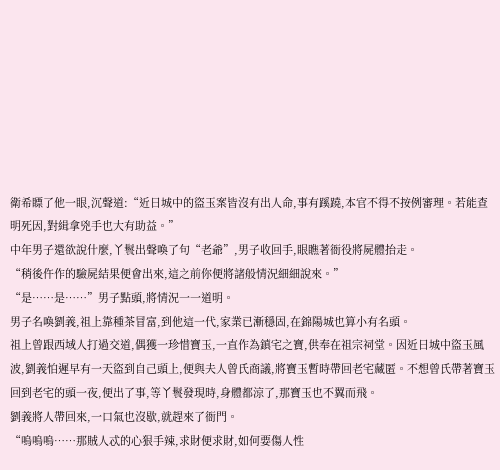衛希瞟了他一眼,沉聲道:“近日城中的盜玉案皆沒有出人命,事有蹊蹺,本官不得不按例審理。若能查明死因,對緝拿兇手也大有助益。”
中年男子還欲說什麼,丫鬟出聲喚了句“老爺”,男子收回手,眼瞧著衙役將屍體抬走。
“稍後仵作的驗屍結果便會出來,這之前你便將諸般情況細細說來。”
“是……是……”男子點頭,將情況一一道明。
男子名喚劉義,祖上靠種茶冒富,到他這一代,家業已漸穩固,在錦陽城也算小有名頭。
祖上曾跟西域人打過交道,偶獲一珍惜寶玉,一直作為鎮宅之寶,供奉在祖宗祠堂。因近日城中盜玉風波,劉義怕遲早有一天盜到自己頭上,便與夫人曾氏商議,將寶玉暫時帶回老宅藏匿。不想曾氏帶著寶玉回到老宅的頭一夜,便出了事,等丫鬟發現時,身體都涼了,那寶玉也不翼而飛。
劉義將人帶回來,一口氣也沒歇,就趕來了衙門。
“嗚嗚嗚……那賊人忒的心狠手辣,求財便求財,如何要傷人性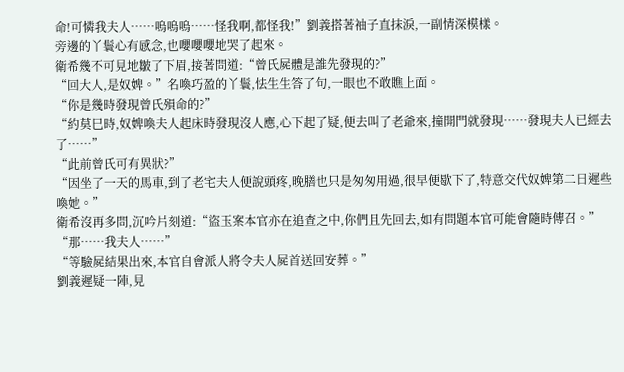命!可憐我夫人……嗚嗚嗚……怪我啊,都怪我!”劉義搭著袖子直抹淚,一副情深模樣。
旁邊的丫鬟心有感念,也嚶嚶嚶地哭了起來。
衛希幾不可見地皺了下眉,接著問道:“曾氏屍體是誰先發現的?”
“回大人,是奴婢。”名喚巧盈的丫鬟,怯生生答了句,一眼也不敢瞧上面。
“你是幾時發現曾氏殞命的?”
“約莫巳時,奴婢喚夫人起床時發現沒人應,心下起了疑,便去叫了老爺來,撞開門就發現……發現夫人已經去了……”
“此前曾氏可有異狀?”
“因坐了一天的馬車,到了老宅夫人便說頭疼,晚膳也只是匆匆用過,很早便歇下了,特意交代奴婢第二日遲些喚她。”
衛希沒再多問,沉吟片刻道:“盜玉案本官亦在追查之中,你們且先回去,如有問題本官可能會隨時傳召。”
“那……我夫人……”
“等驗屍結果出來,本官自會派人將令夫人屍首送回安葬。”
劉義遲疑一陣,見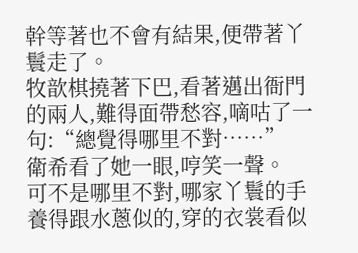幹等著也不會有結果,便帶著丫鬟走了。
牧歆棋撓著下巴,看著邁出衙門的兩人,難得面帶愁容,嘀咕了一句:“總覺得哪里不對……”
衛希看了她一眼,哼笑一聲。
可不是哪里不對,哪家丫鬟的手養得跟水蔥似的,穿的衣裳看似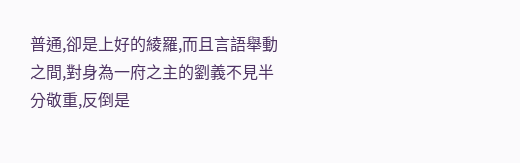普通,卻是上好的綾羅,而且言語舉動之間,對身為一府之主的劉義不見半分敬重,反倒是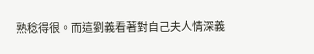熟稔得很。而這劉義看著對自己夫人情深義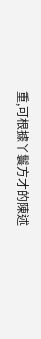重,可根據丫鬟方才的陳述